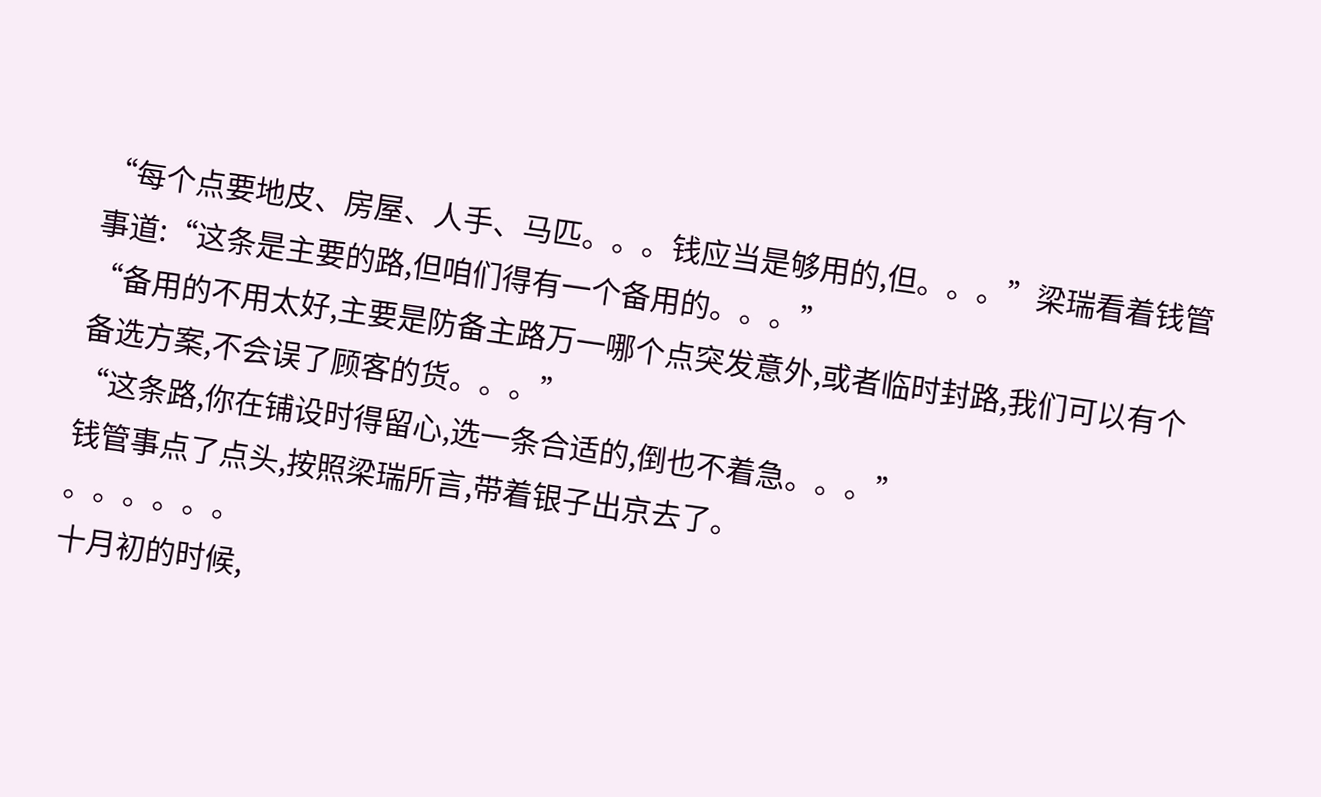“每个点要地皮、房屋、人手、马匹。。。钱应当是够用的,但。。。”梁瑞看着钱管事道:“这条是主要的路,但咱们得有一个备用的。。。”
“备用的不用太好,主要是防备主路万一哪个点突发意外,或者临时封路,我们可以有个备选方案,不会误了顾客的货。。。”
“这条路,你在铺设时得留心,选一条合适的,倒也不着急。。。”
钱管事点了点头,按照梁瑞所言,带着银子出京去了。
。。。。。。
十月初的时候,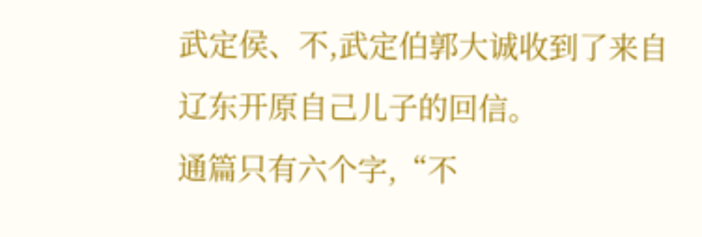武定侯、不,武定伯郭大诚收到了来自辽东开原自己儿子的回信。
通篇只有六个字,“不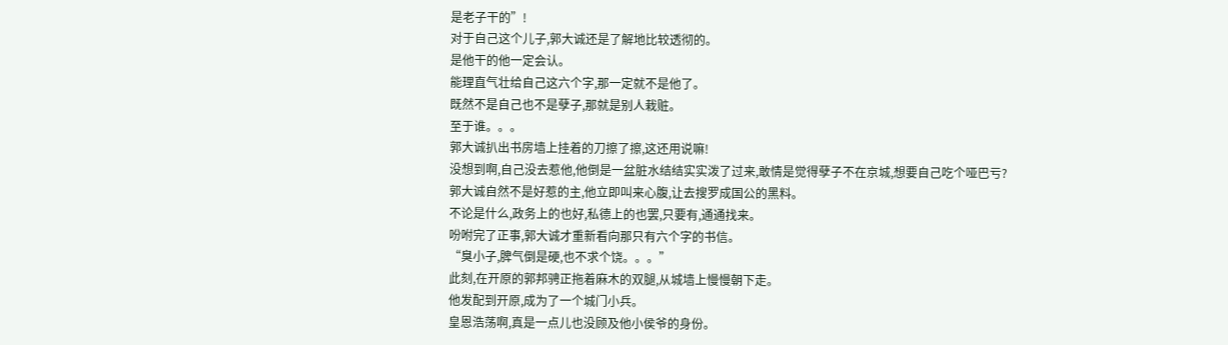是老子干的”!
对于自己这个儿子,郭大诚还是了解地比较透彻的。
是他干的他一定会认。
能理直气壮给自己这六个字,那一定就不是他了。
既然不是自己也不是孽子,那就是别人栽赃。
至于谁。。。
郭大诚扒出书房墙上挂着的刀擦了擦,这还用说嘛!
没想到啊,自己没去惹他,他倒是一盆脏水结结实实泼了过来,敢情是觉得孽子不在京城,想要自己吃个哑巴亏?
郭大诚自然不是好惹的主,他立即叫来心腹,让去搜罗成国公的黑料。
不论是什么,政务上的也好,私德上的也罢,只要有,通通找来。
吩咐完了正事,郭大诚才重新看向那只有六个字的书信。
“臭小子,脾气倒是硬,也不求个饶。。。”
此刻,在开原的郭邦骋正拖着麻木的双腿,从城墙上慢慢朝下走。
他发配到开原,成为了一个城门小兵。
皇恩浩荡啊,真是一点儿也没顾及他小侯爷的身份。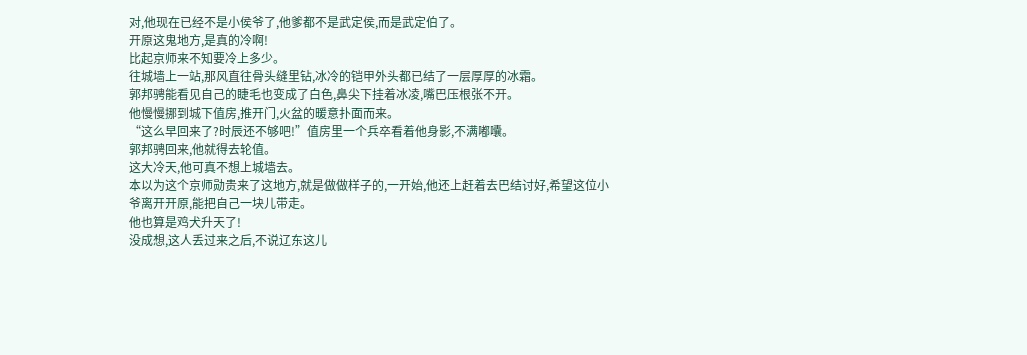对,他现在已经不是小侯爷了,他爹都不是武定侯,而是武定伯了。
开原这鬼地方,是真的冷啊!
比起京师来不知要冷上多少。
往城墙上一站,那风直往骨头缝里钻,冰冷的铠甲外头都已结了一层厚厚的冰霜。
郭邦骋能看见自己的睫毛也变成了白色,鼻尖下挂着冰凌,嘴巴压根张不开。
他慢慢挪到城下值房,推开门,火盆的暖意扑面而来。
“这么早回来了?时辰还不够吧!”值房里一个兵卒看着他身影,不满嘟囔。
郭邦骋回来,他就得去轮值。
这大冷天,他可真不想上城墙去。
本以为这个京师勋贵来了这地方,就是做做样子的,一开始,他还上赶着去巴结讨好,希望这位小爷离开开原,能把自己一块儿带走。
他也算是鸡犬升天了!
没成想,这人丢过来之后,不说辽东这儿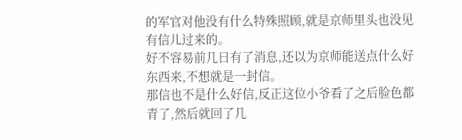的军官对他没有什么特殊照顾,就是京师里头也没见有信儿过来的。
好不容易前几日有了消息,还以为京师能送点什么好东西来,不想就是一封信。
那信也不是什么好信,反正这位小爷看了之后脸色都青了,然后就回了几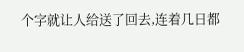个字就让人给送了回去,连着几日都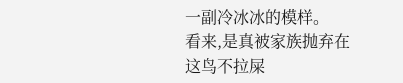一副冷冰冰的模样。
看来,是真被家族抛弃在这鸟不拉屎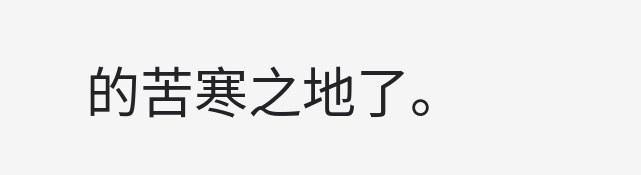的苦寒之地了。